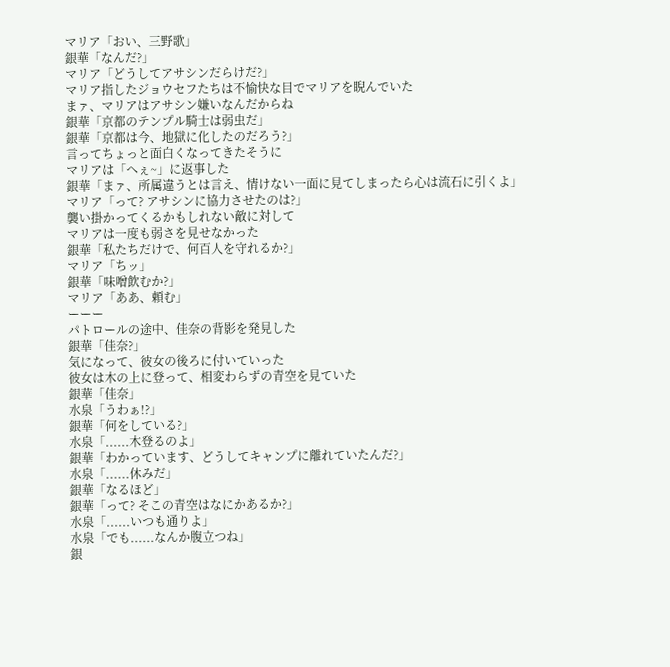マリア「おい、三野歌」
銀華「なんだ?」
マリア「どうしてアサシンだらけだ?」
マリア指したジョウセフたちは不愉快な目でマリアを睨んでいた
まァ、マリアはアサシン嫌いなんだからね
銀華「京都のテンプル騎士は弱虫だ」
銀華「京都は今、地獄に化したのだろう?」
言ってちょっと面白くなってきたそうに
マリアは「へぇ~」に返事した
銀華「まァ、所属違うとは言え、情けない一面に見てしまったら心は流石に引くよ」
マリア「って? アサシンに協力させたのは?」
襲い掛かってくるかもしれない敵に対して
マリアは一度も弱さを見せなかった
銀華「私たちだけで、何百人を守れるか?」
マリア「ちッ」
銀華「味噌飲むか?」
マリア「ああ、頼む」
ーーー
パトロールの途中、佳奈の背影を発見した
銀華「佳奈?」
気になって、彼女の後ろに付いていった
彼女は木の上に登って、相変わらずの青空を見ていた
銀華「佳奈」
水泉「うわぁ!?」
銀華「何をしている?」
水泉「......木登るのよ」
銀華「わかっています、どうしてキャンプに離れていたんだ?」
水泉「......休みだ」
銀華「なるほど」
銀華「って? そこの青空はなにかあるか?」
水泉「......いつも通りよ」
水泉「でも......なんか腹立つね」
銀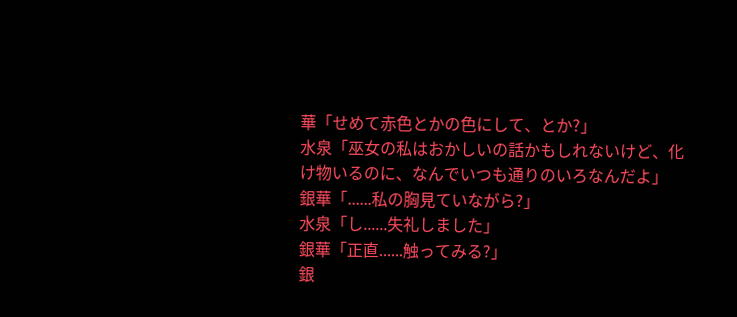華「せめて赤色とかの色にして、とか?」
水泉「巫女の私はおかしいの話かもしれないけど、化け物いるのに、なんでいつも通りのいろなんだよ」
銀華「......私の胸見ていながら?」
水泉「し......失礼しました」
銀華「正直......触ってみる?」
銀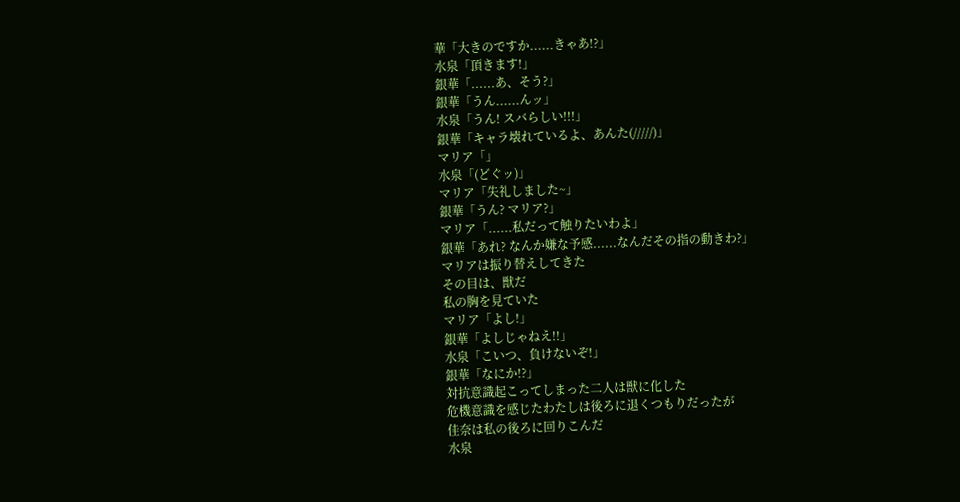華「大きのですか......きゃあ!?」
水泉「頂きます!」
銀華「......あ、そう?」
銀華「うん......んッ」
水泉「うん! スバらしい!!!」
銀華「キャラ壊れているよ、あんた(/////)」
マリア「」
水泉「(どぐッ)」
マリア「失礼しました~」
銀華「うん? マリア?」
マリア「......私だって触りたいわよ」
銀華「あれ? なんか嫌な予感......なんだその指の動きわ?」
マリアは振り替えしてきた
その目は、獣だ
私の胸を見ていた
マリア「よし!」
銀華「よしじゃねえ!!」
水泉「こいつ、負けないぞ!」
銀華「なにか!?」
対抗意識起こってしまった二人は獣に化した
危機意識を感じたわたしは後ろに退くつもりだったが
佳奈は私の後ろに回りこんだ
水泉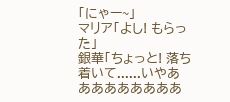「にゃー~」
マリア「よし! もらった」
銀華「ちょっと! 落ち着いて......いやあああああああああ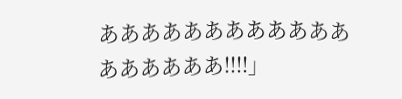ああああああああああああああああああ!!!!」